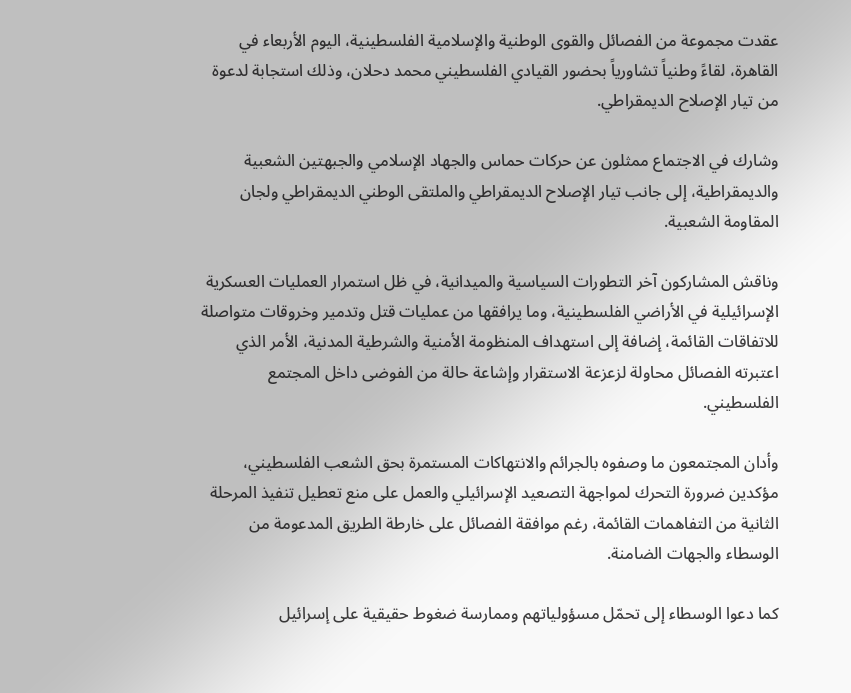عقدت مجموعة من الفصائل والقوى الوطنية والإسلامية الفلسطينية، اليوم الأربعاء في القاهرة، لقاءً وطنياً تشاورياً بحضور القيادي الفلسطيني محمد دحلان، وذلك استجابة لدعوة من تيار الإصلاح الديمقراطي.

وشارك في الاجتماع ممثلون عن حركات حماس والجهاد الإسلامي والجبهتين الشعبية والديمقراطية، إلى جانب تيار الإصلاح الديمقراطي والملتقى الوطني الديمقراطي ولجان المقاومة الشعبية.

وناقش المشاركون آخر التطورات السياسية والميدانية، في ظل استمرار العمليات العسكرية الإسرائيلية في الأراضي الفلسطينية، وما يرافقها من عمليات قتل وتدمير وخروقات متواصلة للاتفاقات القائمة، إضافة إلى استهداف المنظومة الأمنية والشرطية المدنية، الأمر الذي اعتبرته الفصائل محاولة لزعزعة الاستقرار وإشاعة حالة من الفوضى داخل المجتمع الفلسطيني.

وأدان المجتمعون ما وصفوه بالجرائم والانتهاكات المستمرة بحق الشعب الفلسطيني، مؤكدين ضرورة التحرك لمواجهة التصعيد الإسرائيلي والعمل على منع تعطيل تنفيذ المرحلة الثانية من التفاهمات القائمة، رغم موافقة الفصائل على خارطة الطريق المدعومة من الوسطاء والجهات الضامنة.

كما دعوا الوسطاء إلى تحمّل مسؤولياتهم وممارسة ضغوط حقيقية على إسرائيل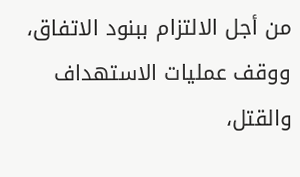من أجل الالتزام ببنود الاتفاق، ووقف عمليات الاستهداف والقتل،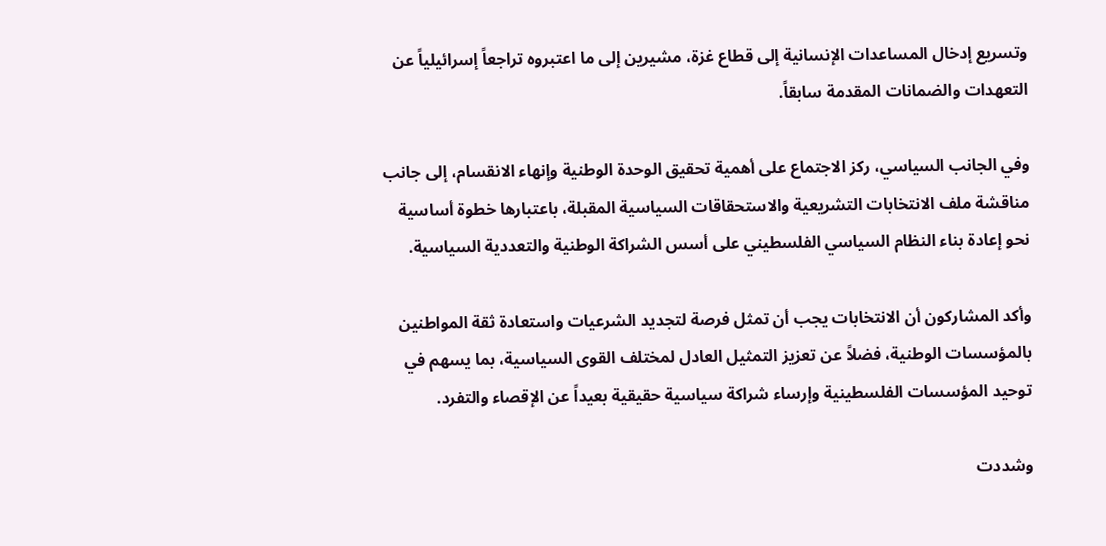وتسريع إدخال المساعدات الإنسانية إلى قطاع غزة، مشيرين إلى ما اعتبروه تراجعاً إسرائيلياً عن التعهدات والضمانات المقدمة سابقاً.

وفي الجانب السياسي، ركز الاجتماع على أهمية تحقيق الوحدة الوطنية وإنهاء الانقسام، إلى جانب مناقشة ملف الانتخابات التشريعية والاستحقاقات السياسية المقبلة، باعتبارها خطوة أساسية نحو إعادة بناء النظام السياسي الفلسطيني على أسس الشراكة الوطنية والتعددية السياسية.

وأكد المشاركون أن الانتخابات يجب أن تمثل فرصة لتجديد الشرعيات واستعادة ثقة المواطنين بالمؤسسات الوطنية، فضلاً عن تعزيز التمثيل العادل لمختلف القوى السياسية، بما يسهم في توحيد المؤسسات الفلسطينية وإرساء شراكة سياسية حقيقية بعيداً عن الإقصاء والتفرد.

وشددت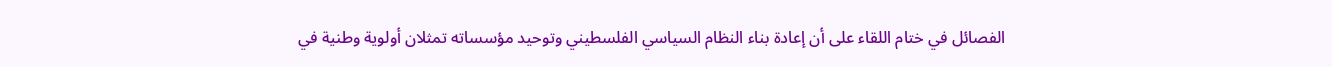الفصائل في ختام اللقاء على أن إعادة بناء النظام السياسي الفلسطيني وتوحيد مؤسساته تمثلان أولوية وطنية في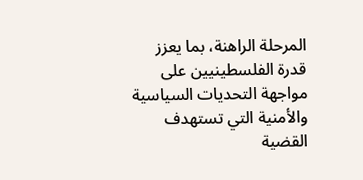المرحلة الراهنة، بما يعزز قدرة الفلسطينيين على مواجهة التحديات السياسية والأمنية التي تستهدف القضية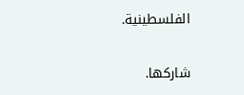الفلسطينية.

شاركها.